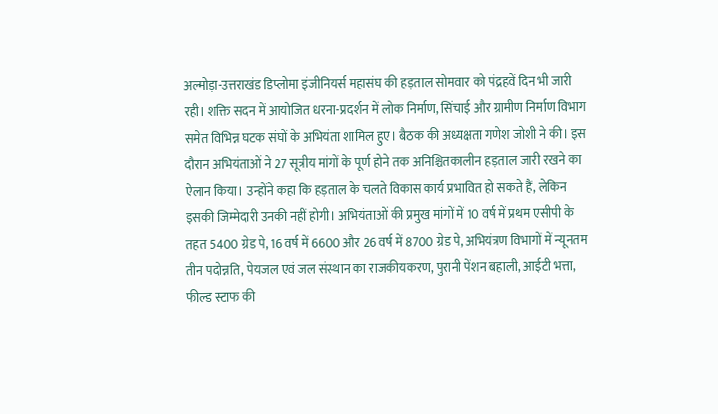अल्मोड़ा-उत्तराखंड डिप्लोमा इंजीनियर्स महासंघ की हड़ताल सोमवार को पंद्रहवें दिन भी जारी रही। शक्ति सदन में आयोजित धरना-प्रदर्शन में लोक निर्माण, सिंचाई और ग्रामीण निर्माण विभाग समेत विभिन्न घटक संघों के अभियंता शामिल हुए। बैठक की अध्यक्षता गणेश जोशी ने की। इस दौरान अभियंताओं ने 27 सूत्रीय मांगों के पूर्ण होने तक अनिश्चितकालीन हड़ताल जारी रखने का ऐलान किया। उन्होंने कहा कि हड़ताल के चलते विकास कार्य प्रभावित हो सकते हैं, लेकिन इसकी जिम्मेदारी उनकी नहीं होगी। अभियंताओं की प्रमुख मांगों में 10 वर्ष में प्रथम एसीपी के तहत 5400 ग्रेड पे, 16 वर्ष में 6600 और 26 वर्ष में 8700 ग्रेड पे, अभियंत्रण विभागों में न्यूनतम तीन पदोन्नति, पेयजल एवं जल संस्थान का राजकीयकरण, पुरानी पेंशन बहाली, आईटी भत्ता, फील्ड स्टाफ की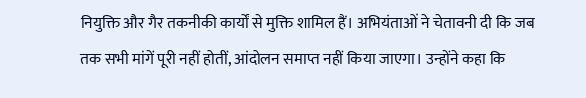नियुक्ति और गैर तकनीकी कार्यों से मुक्ति शामिल हैं। अभियंताओं ने चेतावनी दी कि जब तक सभी मांगें पूरी नहीं होतीं, आंदोलन समाप्त नहीं किया जाएगा। उन्होंने कहा कि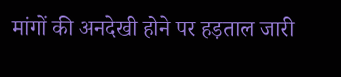मांगों की अनदेखी होने पर हड़ताल जारी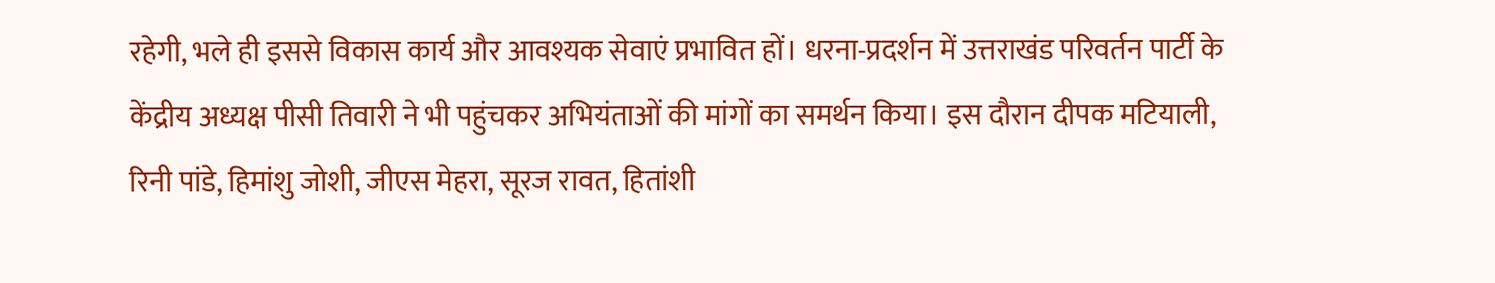रहेगी, भले ही इससे विकास कार्य और आवश्यक सेवाएं प्रभावित हों। धरना-प्रदर्शन में उत्तराखंड परिवर्तन पार्टी के केंद्रीय अध्यक्ष पीसी तिवारी ने भी पहुंचकर अभियंताओं की मांगों का समर्थन किया। इस दौरान दीपक मटियाली, रिनी पांडे, हिमांशु जोशी, जीएस मेहरा, सूरज रावत, हितांशी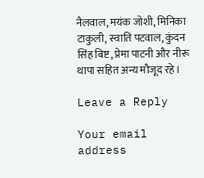नैलवाल, मयंक जोशी, मिनिका टाकुली, स्वाति पटवाल, कुंदन सिंह बिष्ट, प्रेमा पाटनी और नीरू थापा सहित अन्य मौजूद रहे।

Leave a Reply

Your email address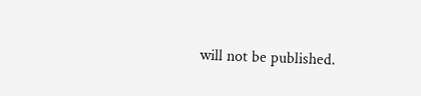will not be published.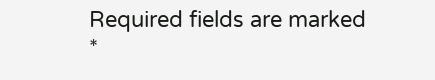Required fields are marked *